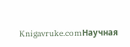Knigavruke.comНаучная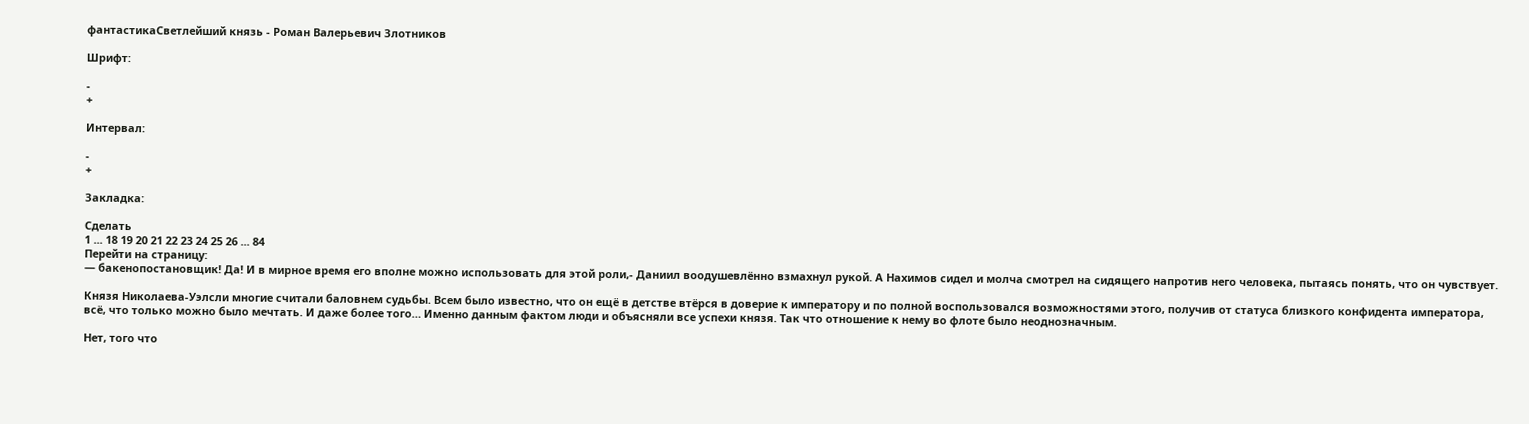фантастикаСветлейший князь - Роман Валерьевич Злотников

Шрифт:

-
+

Интервал:

-
+

Закладка:

Сделать
1 ... 18 19 20 21 22 23 24 25 26 ... 84
Перейти на страницу:
— бакенопостановщик! Да! И в мирное время его вполне можно использовать для этой роли,- Даниил воодушевлённо взмахнул рукой. А Нахимов сидел и молча смотрел на сидящего напротив него человека, пытаясь понять, что он чувствует.

Князя Николаева-Уэлсли многие считали баловнем судьбы. Всем было известно, что он ещё в детстве втёрся в доверие к императору и по полной воспользовался возможностями этого, получив от статуса близкого конфидента императора, всё, что только можно было мечтать. И даже более того… Именно данным фактом люди и объясняли все успехи князя. Так что отношение к нему во флоте было неоднозначным.

Нет, того что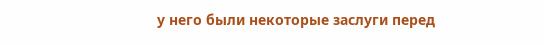у него были некоторые заслуги перед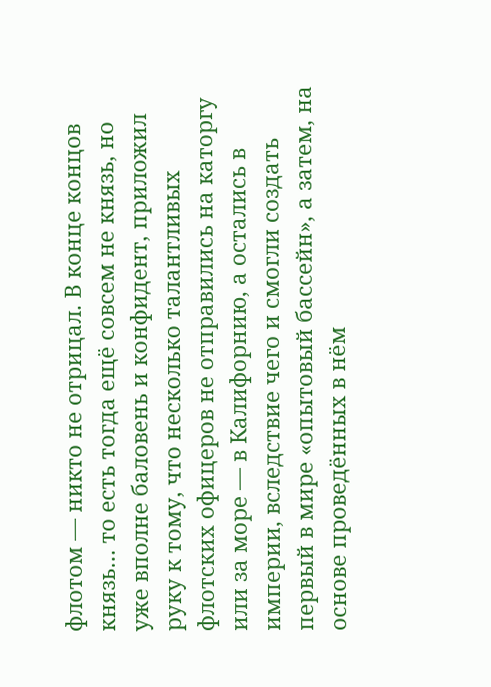флотом — никто не отрицал. В конце концов князь… то есть тогда ещё совсем не князь, но уже вполне баловень и конфидент, приложил руку к тому, что несколько талантливых флотских офицеров не отправились на каторгу или за море — в Калифорнию, а остались в империи, вследствие чего и смогли создать первый в мире «опытовый бассейн», а затем, на основе проведённых в нём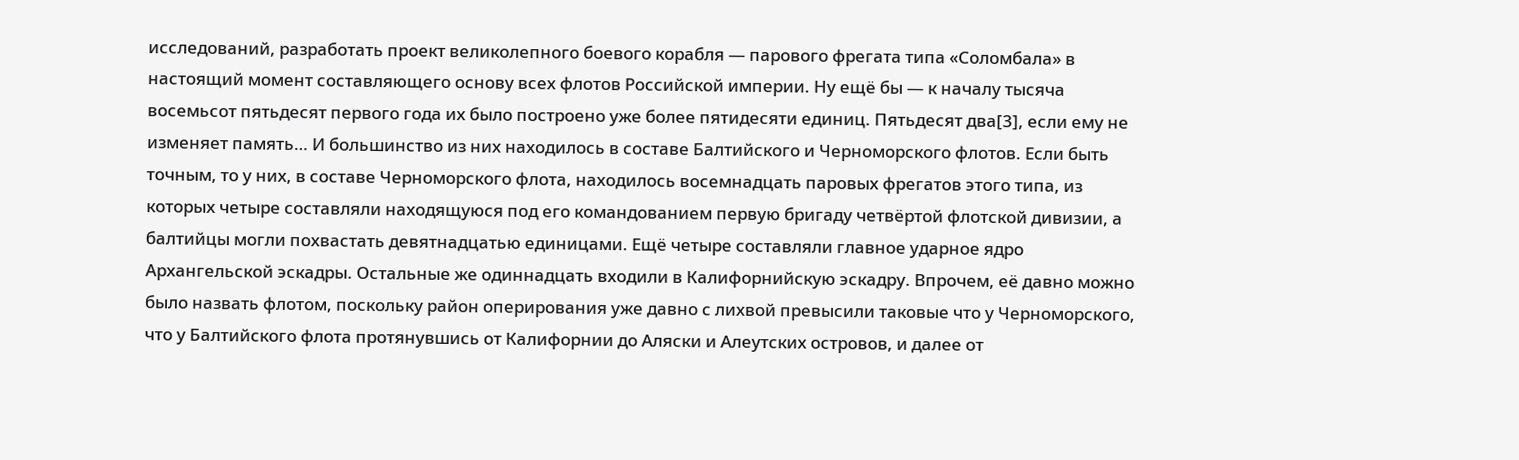исследований, разработать проект великолепного боевого корабля — парового фрегата типа «Соломбала» в настоящий момент составляющего основу всех флотов Российской империи. Ну ещё бы — к началу тысяча восемьсот пятьдесят первого года их было построено уже более пятидесяти единиц. Пятьдесят два[3], если ему не изменяет память… И большинство из них находилось в составе Балтийского и Черноморского флотов. Если быть точным, то у них, в составе Черноморского флота, находилось восемнадцать паровых фрегатов этого типа, из которых четыре составляли находящуюся под его командованием первую бригаду четвёртой флотской дивизии, а балтийцы могли похвастать девятнадцатью единицами. Ещё четыре составляли главное ударное ядро Архангельской эскадры. Остальные же одиннадцать входили в Калифорнийскую эскадру. Впрочем, её давно можно было назвать флотом, поскольку район оперирования уже давно с лихвой превысили таковые что у Черноморского, что у Балтийского флота протянувшись от Калифорнии до Аляски и Алеутских островов, и далее от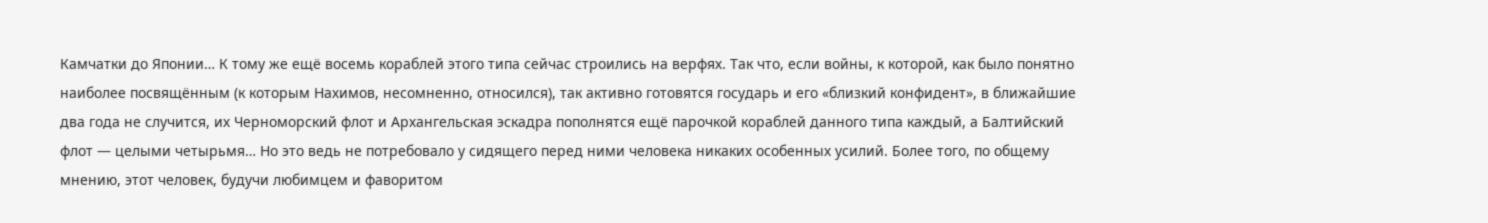Камчатки до Японии… К тому же ещё восемь кораблей этого типа сейчас строились на верфях. Так что, если войны, к которой, как было понятно наиболее посвящённым (к которым Нахимов, несомненно, относился), так активно готовятся государь и его «близкий конфидент», в ближайшие два года не случится, их Черноморский флот и Архангельская эскадра пополнятся ещё парочкой кораблей данного типа каждый, а Балтийский флот — целыми четырьмя… Но это ведь не потребовало у сидящего перед ними человека никаких особенных усилий. Более того, по общему мнению, этот человек, будучи любимцем и фаворитом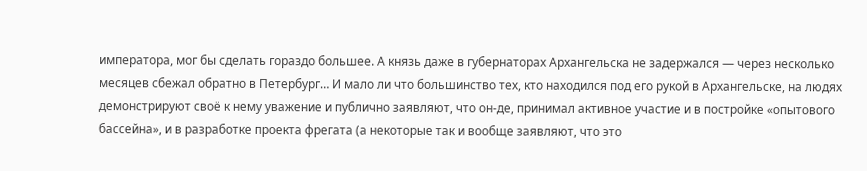императора, мог бы сделать гораздо большее. А князь даже в губернаторах Архангельска не задержался — через несколько месяцев сбежал обратно в Петербург… И мало ли что большинство тех, кто находился под его рукой в Архангельске, на людях демонстрируют своё к нему уважение и публично заявляют, что он-де, принимал активное участие и в постройке «опытового бассейна», и в разработке проекта фрегата (а некоторые так и вообще заявляют, что это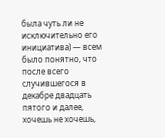была чуть ли не исключительно его инициатива) — всем было понятно, что после всего случившегося в декабре двадцать пятого и далее, хочешь не хочешь,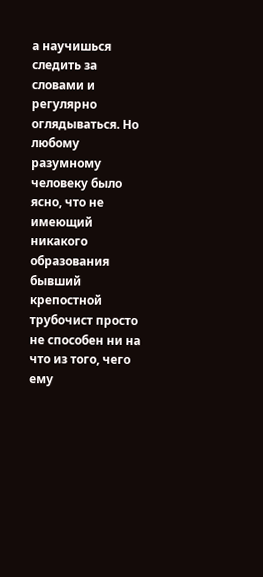а научишься следить за словами и регулярно оглядываться. Но любому разумному человеку было ясно, что не имеющий никакого образования бывший крепостной трубочист просто не способен ни на что из того, чего ему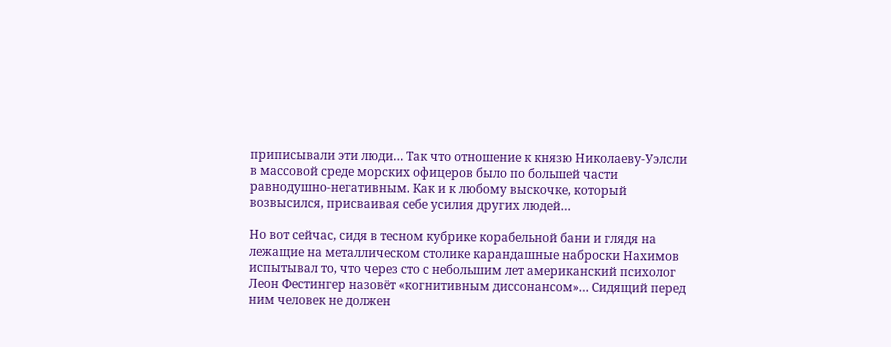приписывали эти люди… Так что отношение к князю Николаеву-Уэлсли в массовой среде морских офицеров было по большей части равнодушно-негативным. Как и к любому выскочке, который возвысился, присваивая себе усилия других людей…

Но вот сейчас, сидя в тесном кубрике корабельной бани и глядя на лежащие на металлическом столике карандашные наброски Нахимов испытывал то, что через сто с небольшим лет американский психолог Леон Фестингер назовёт «когнитивным диссонансом»… Сидящий перед ним человек не должен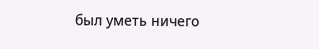был уметь ничего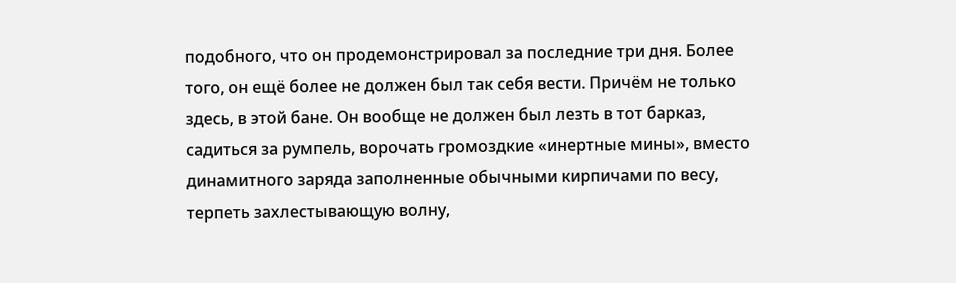подобного, что он продемонстрировал за последние три дня. Более того, он ещё более не должен был так себя вести. Причём не только здесь, в этой бане. Он вообще не должен был лезть в тот барказ, садиться за румпель, ворочать громоздкие «инертные мины», вместо динамитного заряда заполненные обычными кирпичами по весу, терпеть захлестывающую волну,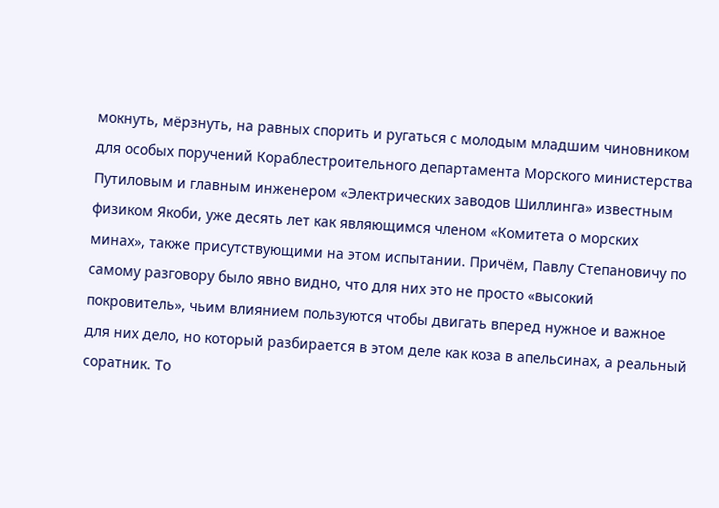мокнуть, мёрзнуть, на равных спорить и ругаться с молодым младшим чиновником для особых поручений Кораблестроительного департамента Морского министерства Путиловым и главным инженером «Электрических заводов Шиллинга» известным физиком Якоби, уже десять лет как являющимся членом «Комитета о морских минах», также присутствующими на этом испытании. Причём, Павлу Степановичу по самому разговору было явно видно, что для них это не просто «высокий покровитель», чьим влиянием пользуются чтобы двигать вперед нужное и важное для них дело, но который разбирается в этом деле как коза в апельсинах, а реальный соратник. То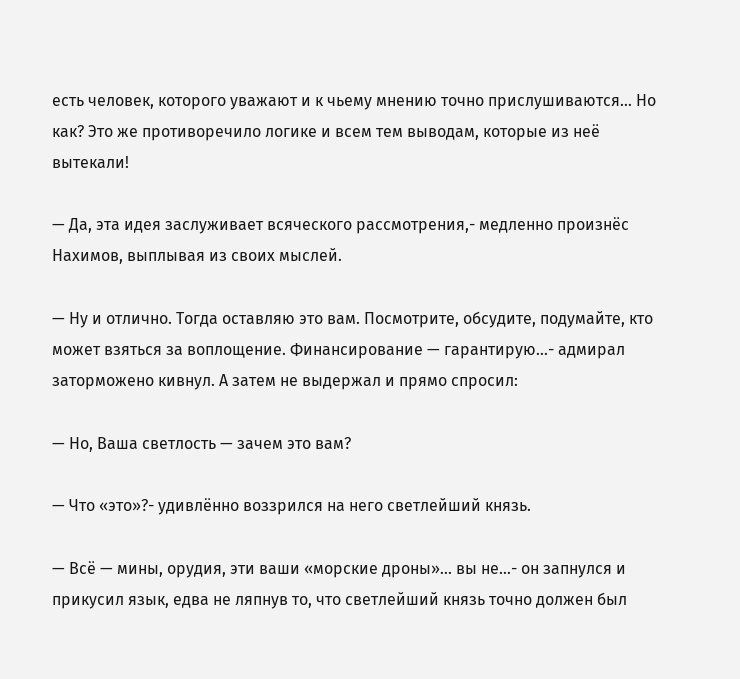есть человек, которого уважают и к чьему мнению точно прислушиваются… Но как? Это же противоречило логике и всем тем выводам, которые из неё вытекали!

— Да, эта идея заслуживает всяческого рассмотрения,- медленно произнёс Нахимов, выплывая из своих мыслей.

— Ну и отлично. Тогда оставляю это вам. Посмотрите, обсудите, подумайте, кто может взяться за воплощение. Финансирование — гарантирую…- адмирал заторможено кивнул. А затем не выдержал и прямо спросил:

— Но, Ваша светлость — зачем это вам?

— Что «это»?- удивлённо воззрился на него светлейший князь.

— Всё — мины, орудия, эти ваши «морские дроны»… вы не…- он запнулся и прикусил язык, едва не ляпнув то, что светлейший князь точно должен был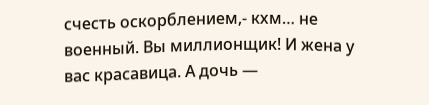счесть оскорблением,- кхм… не военный. Вы миллионщик! И жена у вас красавица. А дочь —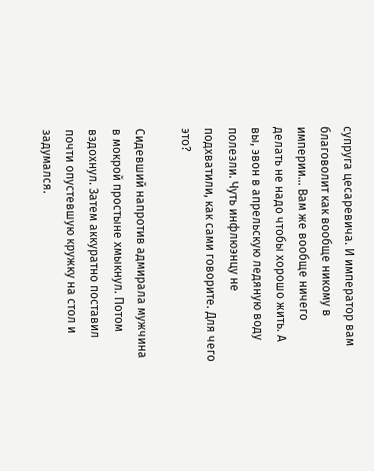супруга цесаревича. И император вам благоволит как вообще никому в империи… Вам же вообще ничего делать не надо чтобы хорошо жить. А вы, эвон в апрельскую ледяную воду полезли. Чуть инфлюэнцу не подхватили, как сами говорите. Для чего это?

Сидевший напротив адмирала мужчина в мокрой простыне хмыкнул. Потом вздохнул. Затем аккуратно поставил почти опустевшую кружку на стол и задумался.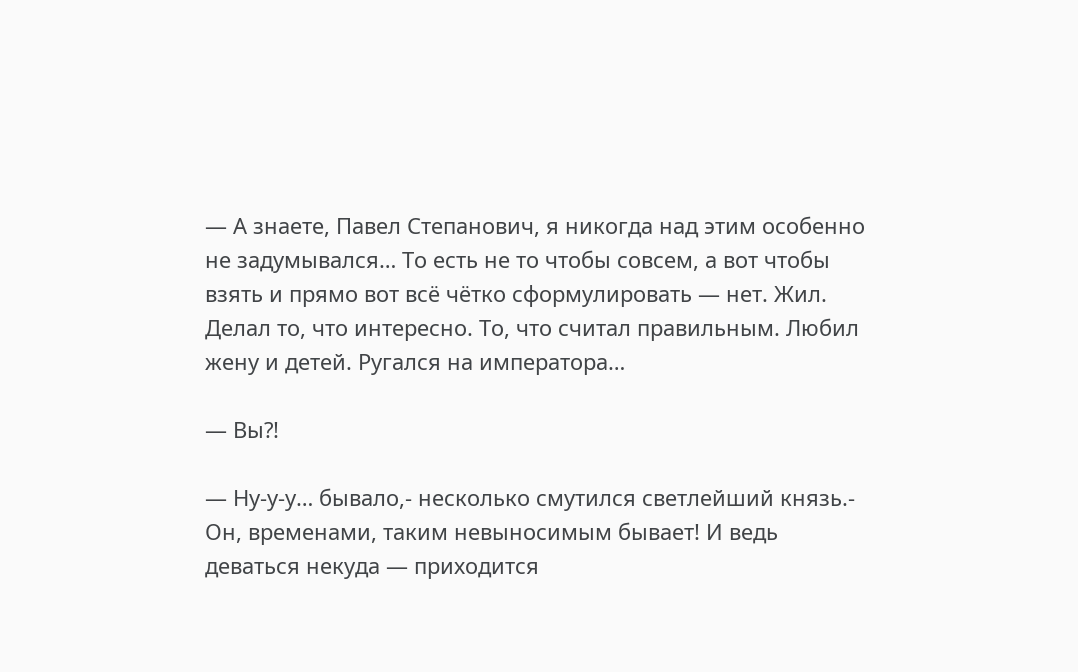— А знаете, Павел Степанович, я никогда над этим особенно не задумывался… То есть не то чтобы совсем, а вот чтобы взять и прямо вот всё чётко сформулировать — нет. Жил. Делал то, что интересно. То, что считал правильным. Любил жену и детей. Ругался на императора…

— Вы⁈

— Ну-у-у… бывало,- несколько смутился светлейший князь.- Он, временами, таким невыносимым бывает! И ведь деваться некуда — приходится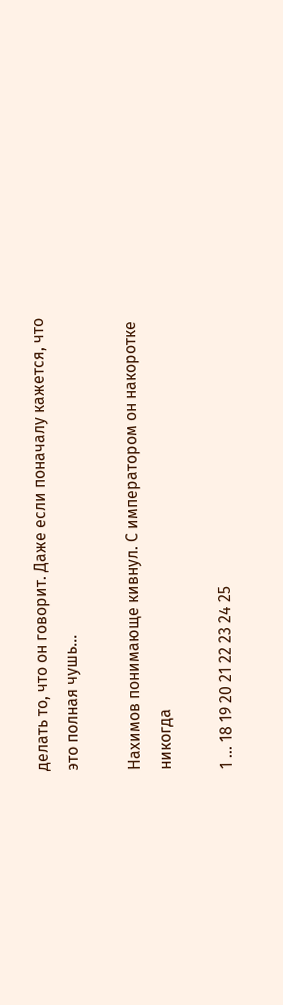делать то, что он говорит. Даже если поначалу кажется, что это полная чушь…

Нахимов понимающе кивнул. С императором он накоротке никогда

1 ... 18 19 20 21 22 23 24 25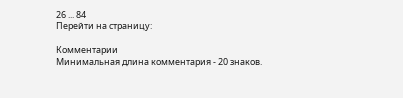26 ... 84
Перейти на страницу:

Комментарии
Минимальная длина комментария - 20 знаков.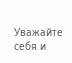Уважайте себя и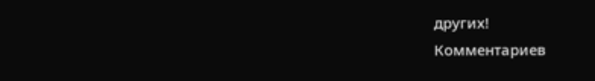других!
Комментариев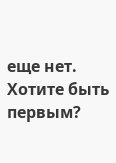еще нет. Хотите быть первым?